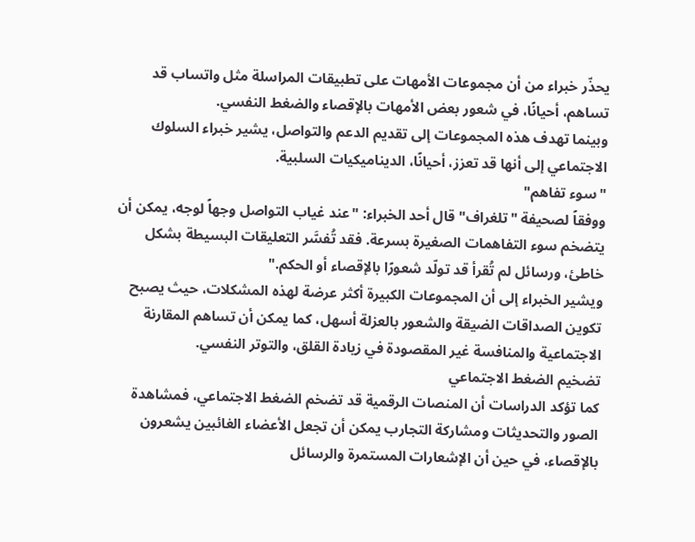يحذّر خبراء من أن مجموعات الأمهات على تطبيقات المراسلة مثل واتساب قد تساهم، أحيانًا، في شعور بعض الأمهات بالإقصاء والضغط النفسي.
وبينما تهدف هذه المجموعات إلى تقديم الدعم والتواصل، يشير خبراء السلوك الاجتماعي إلى أنها قد تعزز، أحيانًا، الديناميكيات السلبية.
"سوء تفاهم"
ووفقاً لصحيفة "تلغراف" قال أحد الخبراء: "عند غياب التواصل وجهاً لوجه، يمكن أن يتضخم سوء التفاهمات الصغيرة بسرعة. فقد تُفسَّر التعليقات البسيطة بشكل خاطئ، ورسائل لم تُقرأ قد تولّد شعورًا بالإقصاء أو الحكم."
ويشير الخبراء إلى أن المجموعات الكبيرة أكثر عرضة لهذه المشكلات، حيث يصبح تكوين الصداقات الضيقة والشعور بالعزلة أسهل، كما يمكن أن تساهم المقارنة الاجتماعية والمنافسة غير المقصودة في زيادة القلق، والتوتر النفسي.
تضخيم الضغط الاجتماعي
كما تؤكد الدراسات أن المنصات الرقمية قد تضخم الضغط الاجتماعي، فمشاهدة الصور والتحديثات ومشاركة التجارب يمكن أن تجعل الأعضاء الغائبين يشعرون بالإقصاء، في حين أن الإشعارات المستمرة والرسائل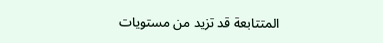المتتابعة قد تزيد من مستويات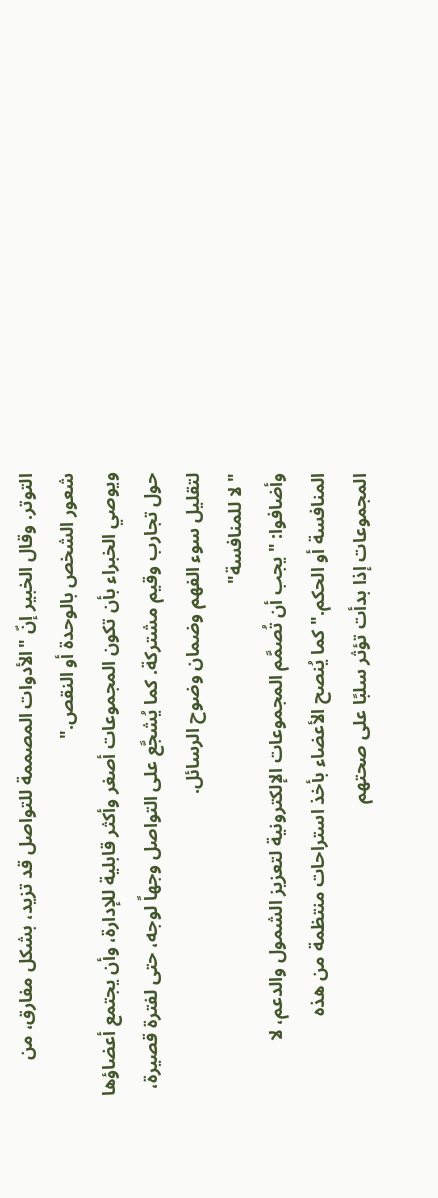التوتر. وقال الخبير إنّ "الأدوات المصممة للتواصل قد تزيد، بشكل مفارق، من شعور الشخص بالوحدة أو النقص."
ويوصي الخبراء بأن تكون المجموعات أصغر وأكثر قابلية للإدارة، وأن يجتمع أعضاؤها حول تجارب وقيم مشتركة. كما يُشجَّع على التواصل وجهاً لوجه، حتى لفترة قصيرة، لتقليل سوء الفهم وضمان وضوح الرسائل.
"لا للمنافسة"
وأضافوا: "يجب أن تُصمَّم المجموعات الإلكترونية لتعزيز الشمول والدعم، لا المنافسة أو الحكم." كما يُنصح الأعضاء بأخذ استراحات منتظمة من هذه المجموعات إذا بدأت تؤثر سلبًا على صحتهم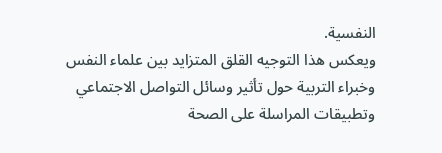النفسية.
ويعكس هذا التوجيه القلق المتزايد بين علماء النفس وخبراء التربية حول تأثير وسائل التواصل الاجتماعي وتطبيقات المراسلة على الصحة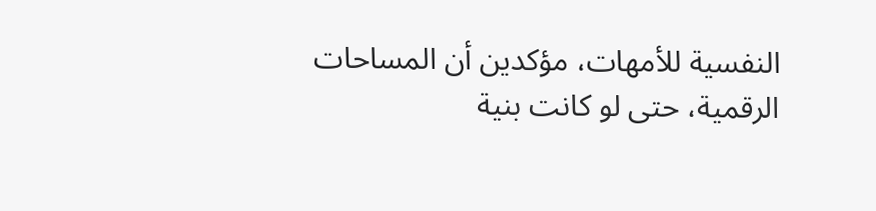النفسية للأمهات، مؤكدين أن المساحات الرقمية، حتى لو كانت بنية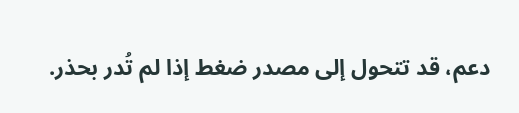دعم، قد تتحول إلى مصدر ضغط إذا لم تُدر بحذر.